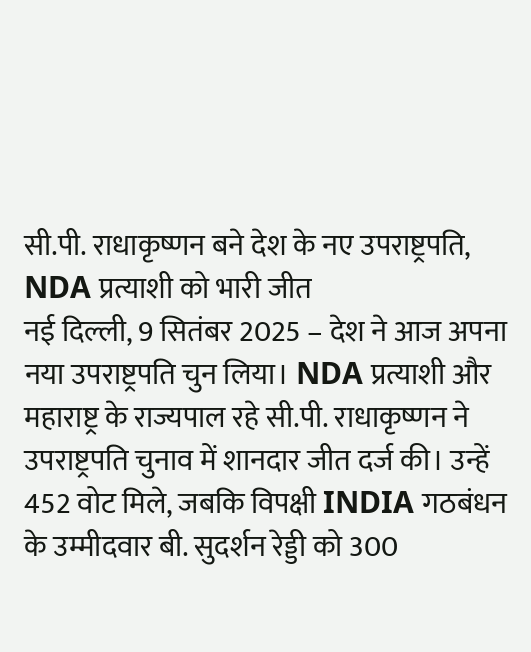सी.पी. राधाकृष्णन बने देश के नए उपराष्ट्रपति, NDA प्रत्याशी को भारी जीत
नई दिल्ली, 9 सितंबर 2025 – देश ने आज अपना नया उपराष्ट्रपति चुन लिया। NDA प्रत्याशी और महाराष्ट्र के राज्यपाल रहे सी.पी. राधाकृष्णन ने उपराष्ट्रपति चुनाव में शानदार जीत दर्ज की। उन्हें 452 वोट मिले, जबकि विपक्षी INDIA गठबंधन के उम्मीदवार बी. सुदर्शन रेड्डी को 300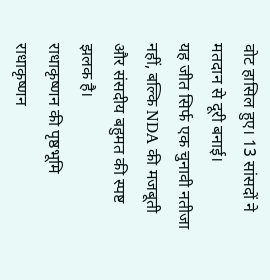वोट हासिल हुए। 13 सांसदों ने मतदान से दूरी बनाई।
यह जीत सिर्फ एक चुनावी नतीजा नहीं, बल्कि NDA की मजबूती और संसदीय बहुमत की स्पष्ट झलक है।
राधाकृष्णन की पृष्ठभूमि
राधाकृष्णन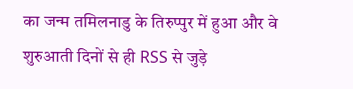का जन्म तमिलनाडु के तिरुप्पुर में हुआ और वे शुरुआती दिनों से ही RSS से जुड़े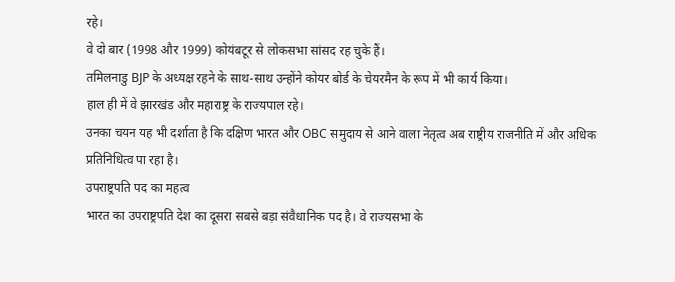रहे।
वे दो बार (1998 और 1999) कोयंबटूर से लोकसभा सांसद रह चुके हैं।
तमिलनाडु BJP के अध्यक्ष रहने के साथ-साथ उन्होंने कोयर बोर्ड के चेयरमैन के रूप में भी कार्य किया।
हाल ही में वे झारखंड और महाराष्ट्र के राज्यपाल रहे।
उनका चयन यह भी दर्शाता है कि दक्षिण भारत और OBC समुदाय से आने वाला नेतृत्व अब राष्ट्रीय राजनीति में और अधिक प्रतिनिधित्व पा रहा है।
उपराष्ट्रपति पद का महत्व
भारत का उपराष्ट्रपति देश का दूसरा सबसे बड़ा संवैधानिक पद है। वे राज्यसभा के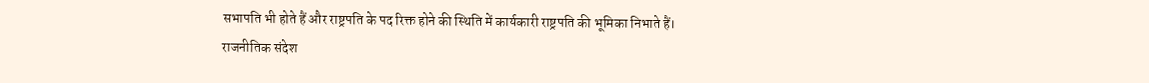सभापति भी होते हैं और राष्ट्रपति के पद रिक्त होने की स्थिति में कार्यकारी राष्ट्रपति की भूमिका निभाते हैं।
राजनीतिक संदेश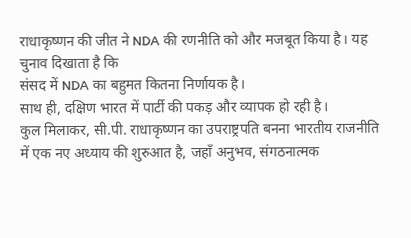राधाकृष्णन की जीत ने NDA की रणनीति को और मजबूत किया है। यह चुनाव दिखाता है कि
संसद में NDA का बहुमत कितना निर्णायक है।
साथ ही, दक्षिण भारत में पार्टी की पकड़ और व्यापक हो रही है।
कुल मिलाकर, सी.पी. राधाकृष्णन का उपराष्ट्रपति बनना भारतीय राजनीति में एक नए अध्याय की शुरुआत है, जहाँ अनुभव, संगठनात्मक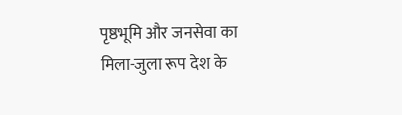पृष्ठभूमि और जनसेवा का मिला-जुला रूप देश के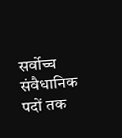सर्वोच्च संवैधानिक पदों तक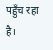पहुँच रहा है।